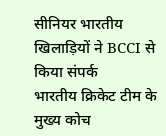सीनियर भारतीय खिलाड़ियों ने BCCI से किया संपर्क
भारतीय क्रिकेट टीम के मुख्य कोच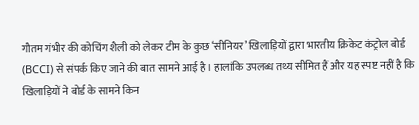गौतम गंभीर की कोचिंग शैली को लेकर टीम के कुछ ‘सीनियर’ खिलाड़ियों द्वारा भारतीय क्रिकेट कंट्रोल बोर्ड (BCCI) से संपर्क किए जाने की बात सामने आई है। हालांकि उपलब्ध तथ्य सीमित हैं और यह स्पष्ट नहीं है कि खिलाड़ियों ने बोर्ड के सामने किन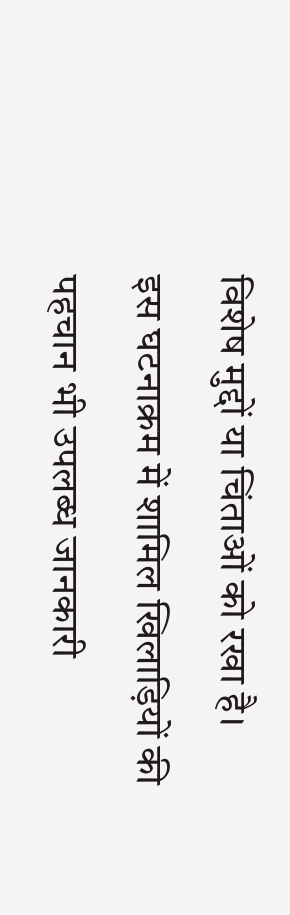विशेष मुद्दों या चिंताओं को रखा है।
इस घटनाक्रम में शामिल खिलाड़ियों की पहचान भी उपलब्ध जानकारी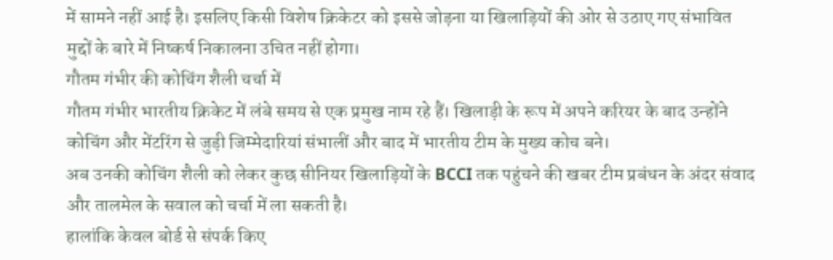में सामने नहीं आई है। इसलिए किसी विशेष क्रिकेटर को इससे जोड़ना या खिलाड़ियों की ओर से उठाए गए संभावित मुद्दों के बारे में निष्कर्ष निकालना उचित नहीं होगा।
गौतम गंभीर की कोचिंग शैली चर्चा में
गौतम गंभीर भारतीय क्रिकेट में लंबे समय से एक प्रमुख नाम रहे हैं। खिलाड़ी के रूप में अपने करियर के बाद उन्होंने कोचिंग और मेंटरिंग से जुड़ी जिम्मेदारियां संभालीं और बाद में भारतीय टीम के मुख्य कोच बने।
अब उनकी कोचिंग शैली को लेकर कुछ सीनियर खिलाड़ियों के BCCI तक पहुंचने की खबर टीम प्रबंधन के अंदर संवाद और तालमेल के सवाल को चर्चा में ला सकती है।
हालांकि केवल बोर्ड से संपर्क किए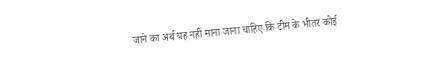जाने का अर्थ यह नहीं माना जाना चाहिए कि टीम के भीतर कोई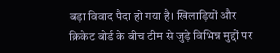बड़ा विवाद पैदा हो गया है। खिलाड़ियों और क्रिकेट बोर्ड के बीच टीम से जुड़े विभिन्न मुद्दों पर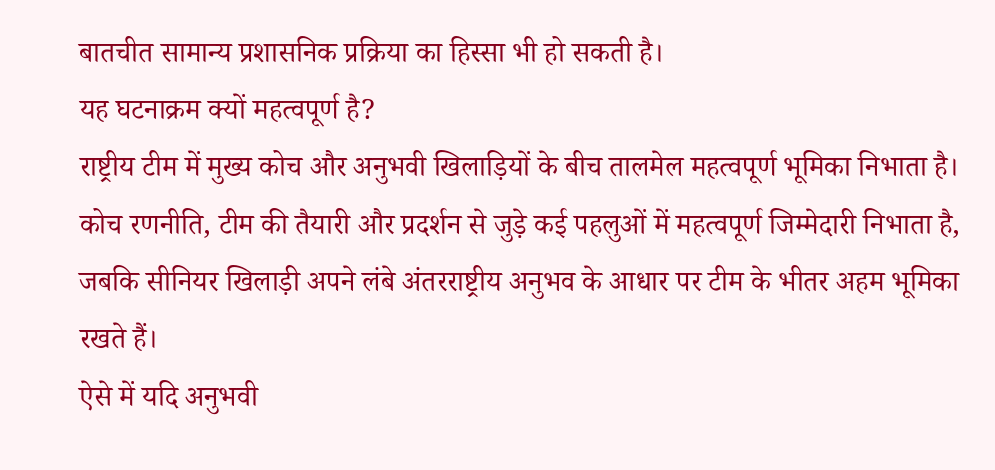बातचीत सामान्य प्रशासनिक प्रक्रिया का हिस्सा भी हो सकती है।
यह घटनाक्रम क्यों महत्वपूर्ण है?
राष्ट्रीय टीम में मुख्य कोच और अनुभवी खिलाड़ियों के बीच तालमेल महत्वपूर्ण भूमिका निभाता है। कोच रणनीति, टीम की तैयारी और प्रदर्शन से जुड़े कई पहलुओं में महत्वपूर्ण जिम्मेदारी निभाता है, जबकि सीनियर खिलाड़ी अपने लंबे अंतरराष्ट्रीय अनुभव के आधार पर टीम के भीतर अहम भूमिका रखते हैं।
ऐसे में यदि अनुभवी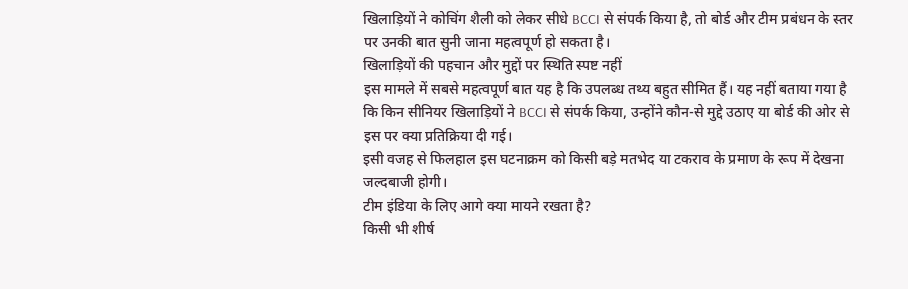खिलाड़ियों ने कोचिंग शैली को लेकर सीधे BCCI से संपर्क किया है, तो बोर्ड और टीम प्रबंधन के स्तर पर उनकी बात सुनी जाना महत्वपूर्ण हो सकता है।
खिलाड़ियों की पहचान और मुद्दों पर स्थिति स्पष्ट नहीं
इस मामले में सबसे महत्वपूर्ण बात यह है कि उपलब्ध तथ्य बहुत सीमित हैं। यह नहीं बताया गया है कि किन सीनियर खिलाड़ियों ने BCCI से संपर्क किया, उन्होंने कौन-से मुद्दे उठाए या बोर्ड की ओर से इस पर क्या प्रतिक्रिया दी गई।
इसी वजह से फिलहाल इस घटनाक्रम को किसी बड़े मतभेद या टकराव के प्रमाण के रूप में देखना जल्दबाजी होगी।
टीम इंडिया के लिए आगे क्या मायने रखता है?
किसी भी शीर्ष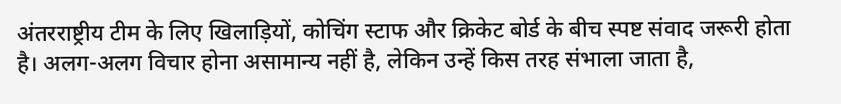अंतरराष्ट्रीय टीम के लिए खिलाड़ियों, कोचिंग स्टाफ और क्रिकेट बोर्ड के बीच स्पष्ट संवाद जरूरी होता है। अलग-अलग विचार होना असामान्य नहीं है, लेकिन उन्हें किस तरह संभाला जाता है,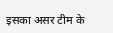इसका असर टीम के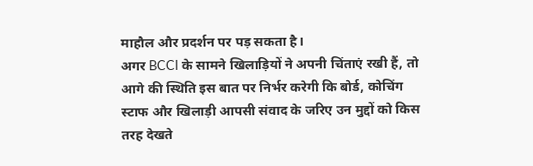माहौल और प्रदर्शन पर पड़ सकता है।
अगर BCCI के सामने खिलाड़ियों ने अपनी चिंताएं रखी हैं, तो आगे की स्थिति इस बात पर निर्भर करेगी कि बोर्ड, कोचिंग स्टाफ और खिलाड़ी आपसी संवाद के जरिए उन मुद्दों को किस तरह देखते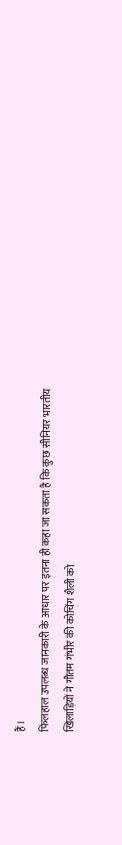हैं।
फिलहाल उपलब्ध जानकारी के आधार पर इतना ही कहा जा सकता है कि कुछ सीनियर भारतीय खिलाड़ियों ने गौतम गंभीर की कोचिंग शैली को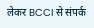लेकर BCCI से संपर्क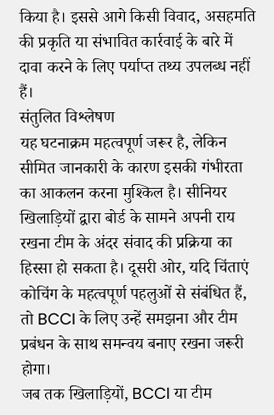किया है। इससे आगे किसी विवाद, असहमति की प्रकृति या संभावित कार्रवाई के बारे में दावा करने के लिए पर्याप्त तथ्य उपलब्ध नहीं हैं।
संतुलित विश्लेषण
यह घटनाक्रम महत्वपूर्ण जरूर है, लेकिन सीमित जानकारी के कारण इसकी गंभीरता का आकलन करना मुश्किल है। सीनियर खिलाड़ियों द्वारा बोर्ड के सामने अपनी राय रखना टीम के अंदर संवाद की प्रक्रिया का हिस्सा हो सकता है। दूसरी ओर, यदि चिंताएं कोचिंग के महत्वपूर्ण पहलुओं से संबंधित हैं, तो BCCI के लिए उन्हें समझना और टीम प्रबंधन के साथ समन्वय बनाए रखना जरूरी होगा।
जब तक खिलाड़ियों, BCCI या टीम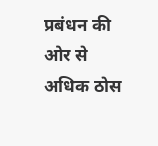प्रबंधन की ओर से अधिक ठोस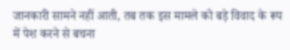जानकारी सामने नहीं आती, तब तक इस मामले को बड़े विवाद के रूप में पेश करने से बचना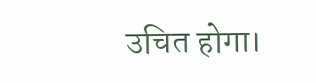उचित होगा।